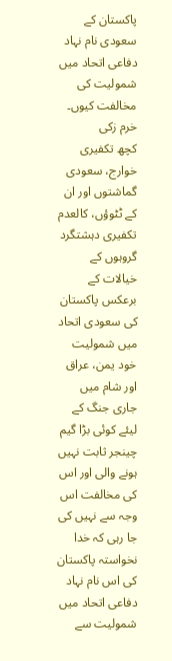پاکستان کے سعودی نام نہاد دفاعی اتحاد میں شمولیت کی مخالفت کیوں۔ خرم زکی
کچھ تکفیری خوارج، سعودی گماشتوں اور ان کے ٹٹوؤں، کالعدم تکفیری دہشتگرد گروہوں کے خیالات کے برعکس پاکستان کی سعودی اتحاد میں شمولیت خود یمن، عراق اور شام میں جاری جنگ کے لیئے کوئی بڑا گیم چینجر ثابت نہیں ہونے والی اور اس کی مخالفت اس وجہ سے نہیں کی جا رہی کہ خدا نخواستہ پاکستان کی اس نام نہاد دفاعی اتحاد میں شمولیت سے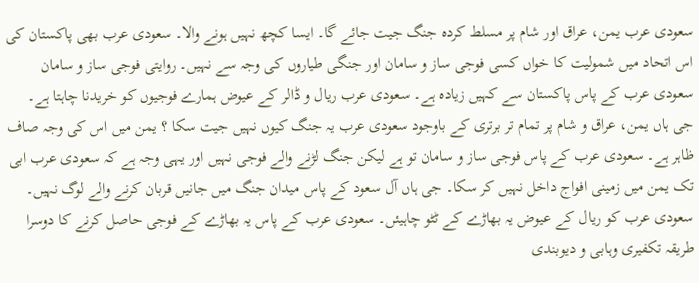سعودی عرب یمن، عراق اور شام پر مسلط کردہ جنگ جیت جائے گا۔ ایسا کچھ نہیں ہونے والا۔ سعودی عرب بھی پاکستان کی اس اتحاد میں شمولیت کا خواں کسی فوجی ساز و سامان اور جنگی طیاروں کی وجہ سے نہیں۔ روایتی فوجی ساز و سامان سعودی عرب کے پاس پاکستان سے کہیں زیادہ ہے۔ سعودی عرب ریال و ڈالر کے عیوض ہمارے فوجیوں کو خریدنا چاہتا ہے۔ جی ہاں یمن، عراق و شام پر تمام تر برتری کے باوجود سعودی عرب یہ جنگ کیوں نہیں جیت سکا ؟ یمن میں اس کی وجہ صاف ظاہر ہے۔ سعودی عرب کے پاس فوجی ساز و سامان تو ہے لیکن جنگ لڑنے والے فوجی نہیں اور یہی وجہ ہے کہ سعودی عرب ابی تک یمن میں زمینی افواج داخل نہیں کر سکا۔ جی ہاں آل سعود کے پاس میدان جنگ میں جانیں قربان کرنے والے لوگ نہیں۔ سعودی عرب کو ریال کے عیوض یہ بھاڑے کے ٹٹو چاہیئں۔ سعودی عرب کے پاس یہ بھاڑے کے فوجی حاصل کرنے کا دوسرا طریقہ تکفیری وہابی و دیوبندی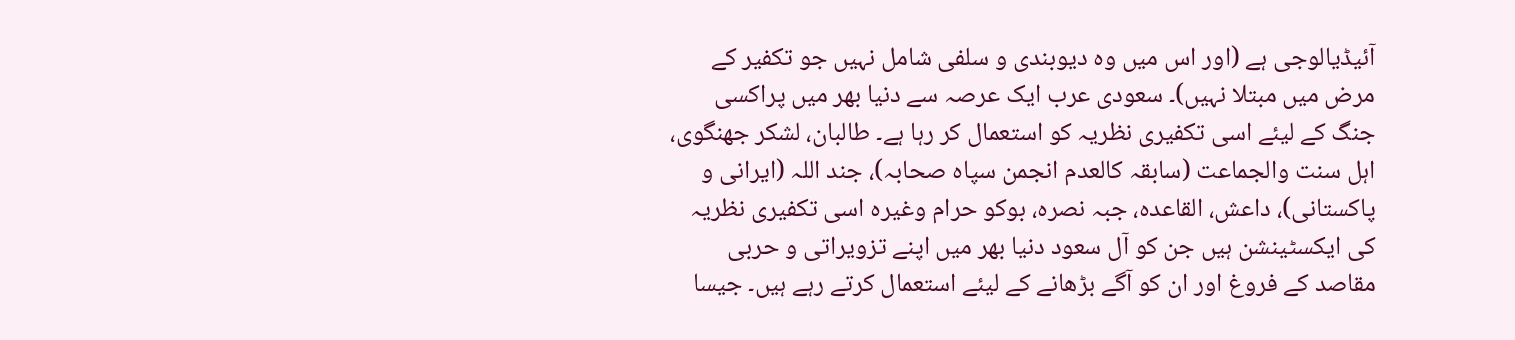آئیڈیالوجی ہے (اور اس میں وہ دیوبندی و سلفی شامل نہیں جو تکفیر کے مرض میں مبتلا نہیں)۔ سعودی عرب ایک عرصہ سے دنیا بھر میں پراکسی جنگ کے لیئے اسی تکفیری نظریہ کو استعمال کر رہا ہے۔ طالبان، لشکر جھنگوی، اہل سنت والجماعت (سابقہ کالعدم انجمن سپاہ صحابہ)، جند اللہ (ایرانی و پاکستانی)، داعش، القاعدہ، جبہ نصرہ، بوکو حرام وغیرہ اسی تکفیری نظریہ کی ایکسٹینشن ہیں جن کو آل سعود دنیا بھر میں اپنے تزویراتی و حربی مقاصد کے فروغ اور ان کو آگے بڑھانے کے لیئے استعمال کرتے رہے ہیں۔ جیسا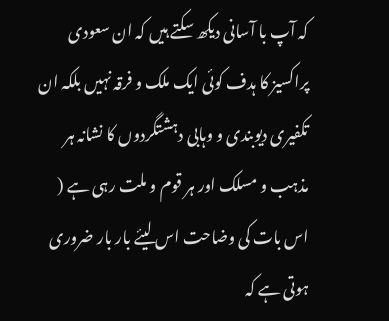کہ آپ با آسانی دیکھ سکتے ہیں کہ ان سعودی پراکسیز کا ہدف کوئی ایک ملک و فرقہ نہیں بلکہ ان تکفیری دیوبندی و وہابی دہشتگردوں کا نشانہ ہر مذہب و مسلک اور ہر قوم و ملت رہی ہے ( اس بات کی وضاحت اس لیئے بار بار ضروری ہوتی ہے کہ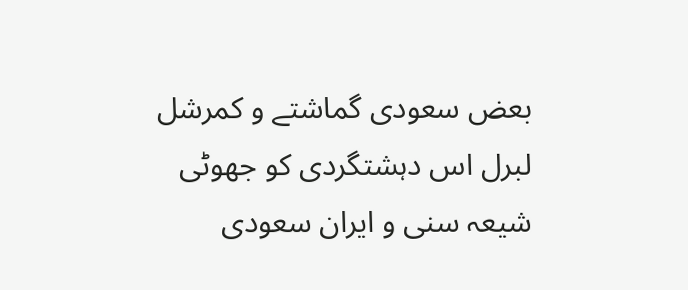بعض سعودی گماشتے و کمرشل لبرل اس دہشتگردی کو جھوٹی شیعہ سنی و ایران سعودی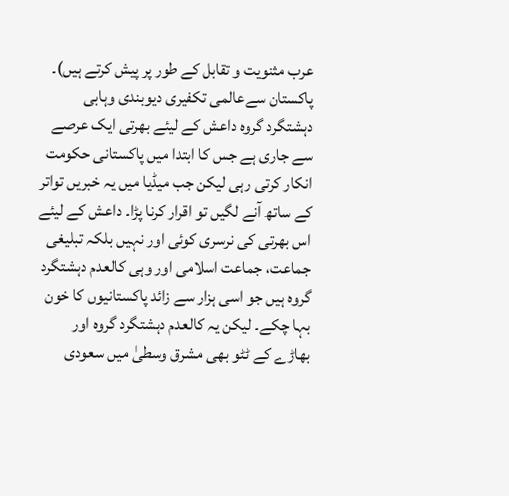عرب مثنویت و تقابل کے طور پر پیش کرتے ہیں)۔ پاکستان سےعالمی تکفیری دیوبندی وہابی دہشتگرد گروہ داعش کے لیئے بھرتی ایک عرصے سے جاری ہے جس کا ابتدا میں پاکستانی حکومت انکار کرتی رہی لیکن جب میڈیا میں یہ خبریں تواتر کے ساتھ آنے لگیں تو اقرار کرنا پڑا۔ داعش کے لیئے اس بھرتی کی نرسری کوئی اور نہیں بلکہ تبلیغی جماعت، جماعت اسلامی اور وہی کالعدم دہشتگرد گروہ ہیں جو اسی ہزار سے زائد پاکستانیوں کا خون بہا چکے۔ لیکن یہ کالعدم دہشتگرد گروہ اور بھاڑے کے ٹٹو بھی مشرق وسطیٰ میں سعودی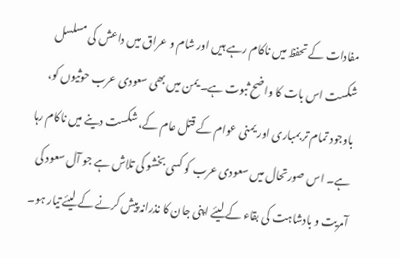مفادات کے تحفظ میں ناکام رہے ہیں اور شام و عراق میں داعش کی مسلسل شکست اس بات کا واضح ثبوت ہے۔ یمن میں بھی سعودی عرب حوثیوں کو، باوجود تمام تر بمباری اور یمنی عوام کے قتل عام کے، شکست دینے میں ناکام رہا ہے۔ اس صورتحال میں سعودی عرب کو کسی بخشو کی تلاش ہے جو آل سعود کی آمریت و بادشاہت کی بقاء کے لیئے اپنی جان کا نذرانہ پیش کرنے کے لیئے تیار ہو۔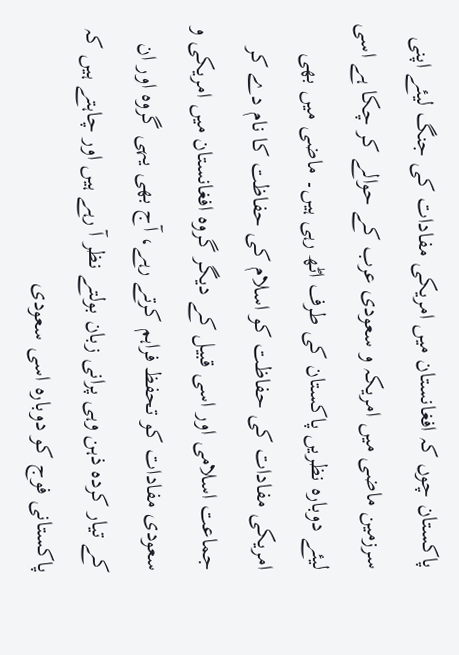پاکستان چوں کہ افغانستان میں امریکی مفادات کی جنگ لیئے اپنی سرزمین ماضی میں امریکہ و سعودی عرب کے حوالے کر چکا ہے اسی لیئے دوبارہ نظریں پاکستان کی طرف اٹھ رہی ہیں۔ ماضی میں بھی امریکی مفادات کی حفاظت کو اسلام کی حفاظت کا نام دے کر جماعت اسلامی اور اسی قبیل کے دیگر گروہ افغانستان میں امریکی و سعودی مفادات کو تحفظ فراہم کرتے رہے، آج بھی یہی گروہ اور ان کے تیار کردہ ذہن وہی پرانی زبان بولتے نظر آ رہے ہیں اور چاہتے ہیں کہ پاکستانی فوج کو دوبارہ اسی سعودی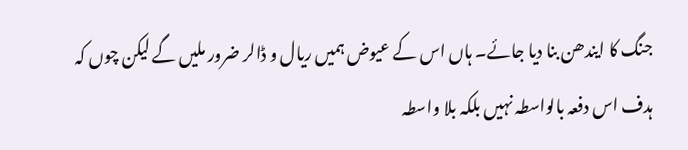جنگ کا ایندھن بنا دیا جائے۔ ہاں اس کے عیوض ہمیں ریال و ڈالر ضرور ملیں گے لیکن چوں کہ ہدف اس دفعہ بالواسطہ نہیں بلکہ بلا واسطہ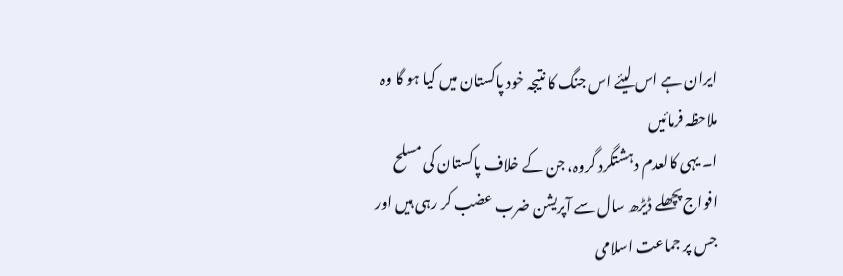ایران ہے اس لیئے اس جنگ کا نتیجہ خود پاکستان میں کیا ہو گا وہ ملاحظہ فرمائیں
ا۔ یہی کالعدم دہشتگرد گروہ، جن کے خلاف پاکستان کی مسلح افواج پچھلے ڈیڑھ سال سے آپریشن ضرب عضب کر رہی ہیں اور جس پر جماعت اسلامی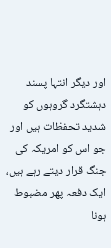اور دیگر انتہا پسند دہشتگرد گروہوں کو شدید تحفظات ہیں اور جو اس کو امریکہ کی جنگ قرار دیتے رہے ہیں، ایک دفعہ پھر مضبوط ہونا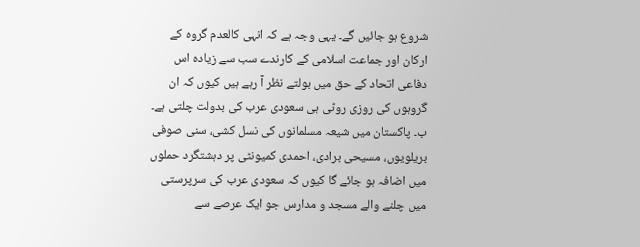شروع ہو جائیں گے۔ یہی وجہ ہے کہ انہی کالعدم گروہ کے ارکان اور جماعت اسلامی کے کارندے سب سے زیادہ اس دفاعی اتحاد کے حق میں بولتے نظر آ رہے ہیں کیوں کہ ان گروہوں کی روزی روٹی ہی سعودی عرب کی بدولت چلتی ہے۔
ب۔ پاکستان میں شیعہ مسلمانوں کی نسل کشی، سنی صوفی بریلویوں، مسیحی برادی، احمدی کمیونٹی پر دہشتگرد حملوں میں اضافہ ہو جائے گا کیوں کہ سعودی عرب کی سرپرستی میں چلنے والے مسجد و مدارس جو ایک عرصے سے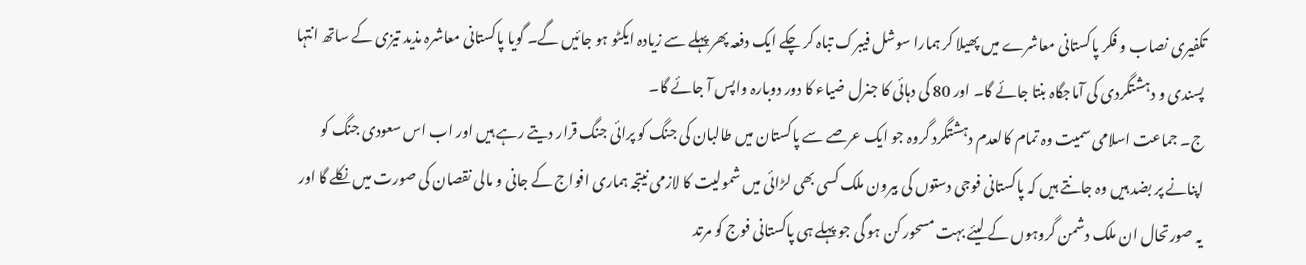تکفیری نصاب و فکر پاکستانی معاشرے میں پھیلا کر ہمارا سوشل فیبرک تباہ کر چکے ایک دفعہ پھر پہلے سے زیادہ ایکٹو ہو جائیں گے۔ گویا پاکستانی معاشرہ مذید تیزی کے ساتھ انتہا پسندی و دہشتگردی کی آماجگاہ بنتا جائے گا۔ اور 80 کی دہائی کا جنرل ضیاء کا دور دوبارہ واپس آ جائے گا۔
ج۔ جماعت اسلامی سمیت وہ تمام کالعدم دہشتگرد گروہ جو ایک عرصے سے پاکستان میں طالبان کی جنگ کو پرائی جنگ قرار دیتے رہے ہیں اور اب اس سعودی جنگ کو اپنانے پر بضد ہیں وہ جانتے ہیں کہ پاکستانی فوجی دستوں کی بیرون ملک کسی بھی لڑائی میں شمولیت کا لازمی نیتجہ ہماری افواج کے جانی و مالی نقصان کی صورت میں نکلے گا اور یہ صورتحال ان ملک دشمن گروہوں کے لیئے بہت مسحور کن ہو گی جو پہلے ہی پاکستانی فوج کو مرتد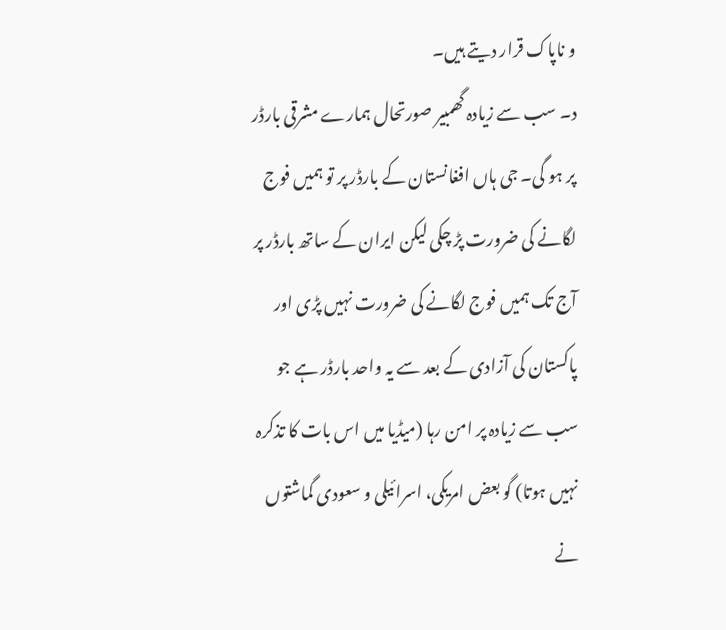و ناپاک قرار دیتے ہیں۔
د۔ سب سے زیادہ گھمبیر صورتحال ہمارے مشرقی بارڈر پر ہو گی۔ جی ہاں افغانستان کے بارڈر پر تو ہمیں فوج لگانے کی ضرورت پڑ چکی لیکن ایران کے ساتھ بارڈر پر آج تک ہمیں فوج لگانے کی ضرورت نہیں پڑی اور پاکستان کی آزادی کے بعد سے یہ واحد بارڈر ہے جو سب سے زیادہ پر امن رہا (میڈیا میں اس بات کا تذکرہ نہیں ہوتا) گو بعض امریکی، اسرائیلی و سعودی گماشتوں نے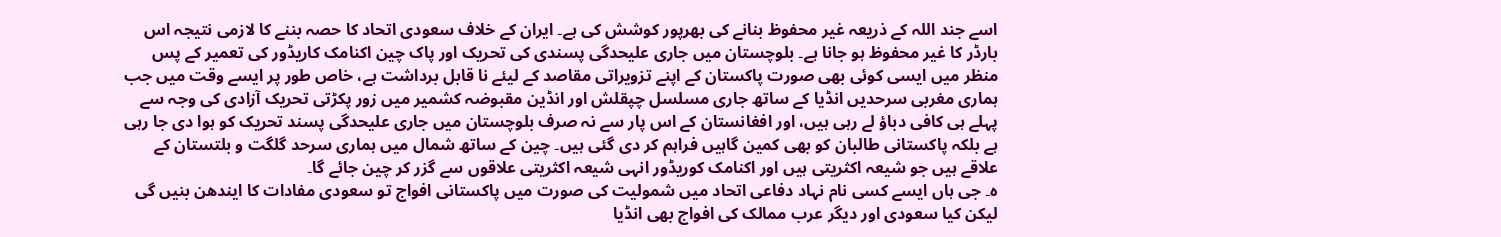اسے جند اللہ کے ذریعہ غیر محفوظ بنانے کی بھرپور کوشش کی ہے۔ ایران کے خلاف سعودی اتحاد کا حصہ بننے کا لازمی نتیجہ اس بارڈر کا غیر محفوظ ہو جانا ہے۔ بلوچستان میں جاری علیحدگی پسندی کی تحریک اور پاک چین اکنامک کاریڈور کی تعمیر کے پس منظر میں ایسی کوئی بھی صورت پاکستان کے اپنے تزویراتی مقاصد کے لیئے نا قابل برداشت ہے، خاص طور پر ایسے وقت میں جب ہماری مغربی سرحدیں انڈیا کے ساتھ جاری مسلسل چپقلش اور انڈین مقبوضہ کشمیر میں زور پکڑتی تحریک آزادی کی وجہ سے پہلے ہی کافی دباؤ لے رہی ہیں، اور افغانستان کے اس پار سے نہ صرف بلوچستان میں جاری علیحدگی پسند تحریک کو ہوا دی جا رہی ہے بلکہ پاکستانی طالبان کو بھی کمین گاہیں فراہم کر دی گئی ہیں۔ چین کے ساتھ شمال میں ہماری سرحد گلگت و بلتستان کے علاقے ہیں جو شیعہ اکثریتی ہیں اور اکنامک کوریڈور انہی شیعہ اکثریتی علاقوں سے گزر کر چین جائے گا۔
ہ۔ جی ہاں ایسے کسی نام نہاد دفاعی اتحاد میں شمولیت کی صورت میں پاکستانی افواج تو سعودی مفادات کا ایندھن بنیں گی لیکن کیا سعودی اور دیگر عرب ممالک کی افواج بھی انڈیا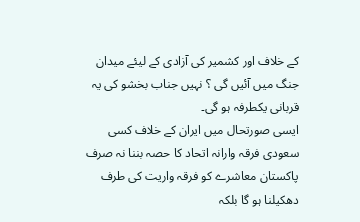کے خلاف اور کشمیر کی آزادی کے لیئے میدان جنگ میں آئیں گی ؟ نہیں جناب بخشو کی یہ قربانی یکطرفہ ہو گی۔
ایسی صورتحال میں ایران کے خلاف کسی سعودی فرقہ وارانہ اتحاد کا حصہ بننا نہ صرف پاکستان معاشرے کو فرقہ واریت کی طرف دھکیلنا ہو گا بلکہ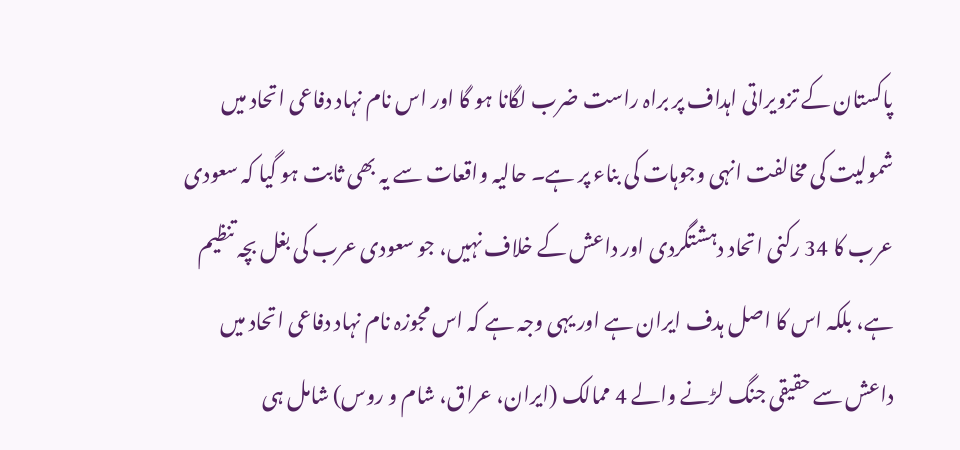پاکستان کے تزویراتی اہداف پر براہ راست ضرب لگانا ہو گا اور اس نام نہاد دفاعی اتحاد میں شمولیت کی مخالفت انہی وجوہات کی بناء پر ہے۔ حالیہ واقعات سے یہ بھی ثابت ہو گیا کہ سعودی عرب کا 34 رکنی اتحاد دہشتگردی اور داعش کے خلاف نہیں، جو سعودی عرب کی بغل بچہ تنظیم ہے، بلکہ اس کا اصل ہدف ایران ہے اور یہی وجہ ہے کہ اس مجوزہ نام نہاد دفاعی اتحاد میں داعش سے حقیقی جنگ لڑنے والے 4 ممالک (ایران، عراق، شام و روس) شامل ہی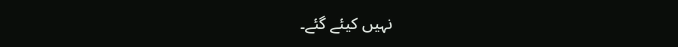نہیں کیئے گئے۔